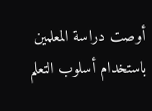أوصت دراسة المعلمين باستخدام أسلوب التعلم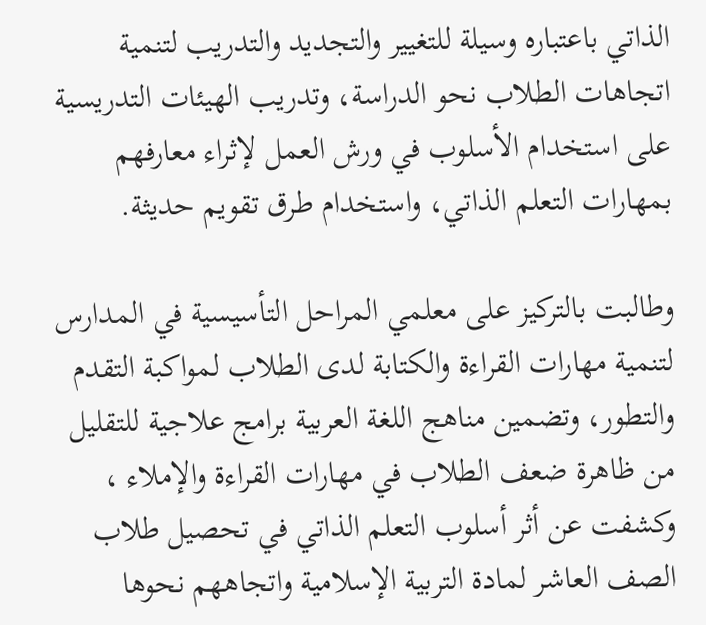الذاتي باعتباره وسيلة للتغيير والتجديد والتدريب لتنمية اتجاهات الطلاب نحو الدراسة، وتدريب الهيئات التدريسية على استخدام الأسلوب في ورش العمل لإثراء معارفهم بمهارات التعلم الذاتي، واستخدام طرق تقويم حديثة.

وطالبت بالتركيز على معلمي المراحل التأسيسية في المدارس لتنمية مهارات القراءة والكتابة لدى الطلاب لمواكبة التقدم والتطور، وتضمين مناهج اللغة العربية برامج علاجية للتقليل من ظاهرة ضعف الطلاب في مهارات القراءة والإملاء ، وكشفت عن أثر أسلوب التعلم الذاتي في تحصيل طلاب الصف العاشر لمادة التربية الإسلامية واتجاههم نحوها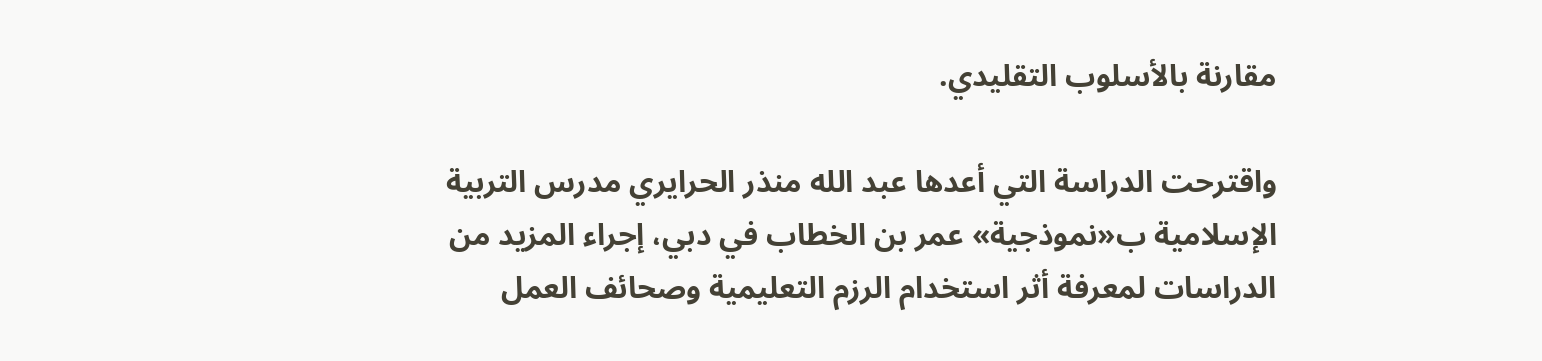مقارنة بالأسلوب التقليدي.

واقترحت الدراسة التي أعدها عبد الله منذر الحرايري مدرس التربية الإسلامية ب«نموذجية» عمر بن الخطاب في دبي، إجراء المزيد من الدراسات لمعرفة أثر استخدام الرزم التعليمية وصحائف العمل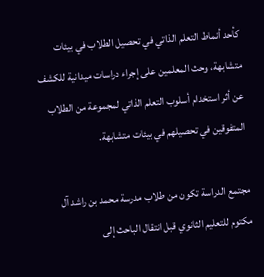كأحد أنماط التعلم الذاتي في تحصيل الطلاب في بيئات متشابهة، وحث المعلمين على إجراء دراسات ميدانية للكشف عن أثر استخدام أسلوب التعلم الذاتي لمجموعة من الطلاب المتفوقين في تحصيلهم في بيئات متشابهة.

مجتمع الدراسة تكون من طلاب مدرسة محمد بن راشد آل مكتوم للتعليم الثانوي قبل انتقال الباحث إلى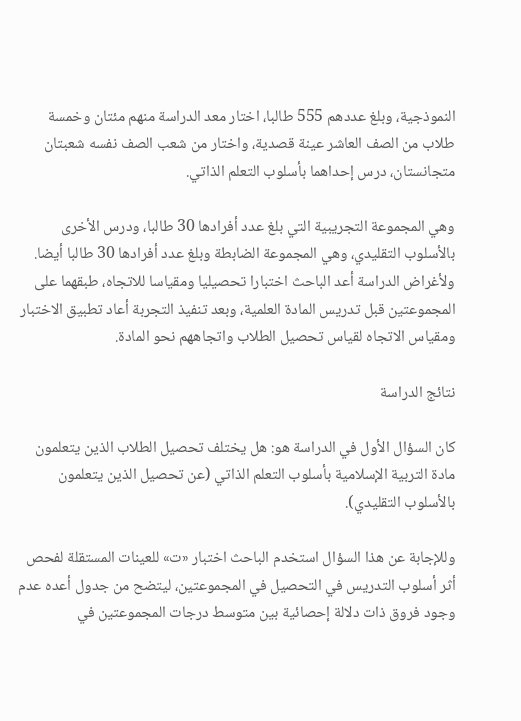النموذجية، وبلغ عددهم 555 طالبا، اختار معد الدراسة منهم مئتان وخمسة طلاب من الصف العاشر عينة قصدية، واختار من شعب الصف نفسه شعبتان متجانستان، درس إحداهما بأسلوب التعلم الذاتي.

وهي المجموعة التجريبية التي بلغ عدد أفرادها 30 طالبا، ودرس الأخرى بالأسلوب التقليدي، وهي المجموعة الضابطة وبلغ عدد أفرادها 30 طالبا أيضا. ولأغراض الدراسة أعد الباحث اختبارا تحصيليا ومقياسا للاتجاه، طبقهما على المجموعتين قبل تدريس المادة العلمية، وبعد تنفيذ التجربة أعاد تطبيق الاختبار ومقياس الاتجاه لقياس تحصيل الطلاب واتجاههم نحو المادة.

نتائج الدراسة

كان السؤال الأول في الدراسة هو: هل يختلف تحصيل الطلاب الذين يتعلمون مادة التربية الإسلامية بأسلوب التعلم الذاتي (عن تحصيل الذين يتعلمون بالأسلوب التقليدي).

وللإجابة عن هذا السؤال استخدم الباحث اختبار «ت» للعينات المستقلة لفحص أثر أسلوب التدريس في التحصيل في المجموعتين، ليتضح من جدول أعده عدم وجود فروق ذات دلالة إحصائية بين متوسط درجات المجموعتين في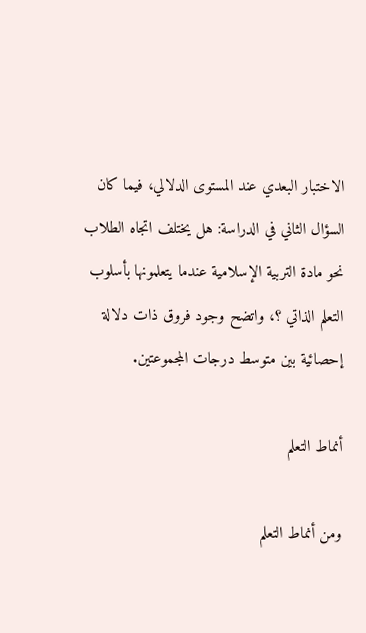الاختبار البعدي عند المستوى الدلالي، فيما كان السؤال الثاني في الدراسة: هل يختلف اتجاه الطلاب نحو مادة التربية الإسلامية عندما يتعلمونها بأسلوب التعلم الذاتي ؟، واتضح وجود فروق ذات دلالة إحصائية بين متوسط درجات المجموعتين.

أنماط التعلم

ومن أنماط التعلم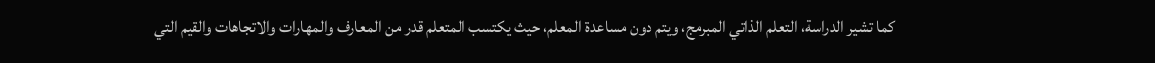كما تشير الدراسة، التعلم الذاتي المبرمج، ويتم دون مساعدة المعلم، حيث يكتسب المتعلم قدر من المعارف والمهارات والاتجاهات والقيم التي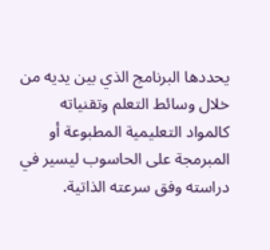يحددها البرنامج الذي بين يديه من خلال وسائط التعلم وتقنياته كالمواد التعليمية المطبوعة أو المبرمجة على الحاسوب ليسير في دراسته وفق سرعته الذاتية.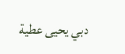دبي يحيى عطية